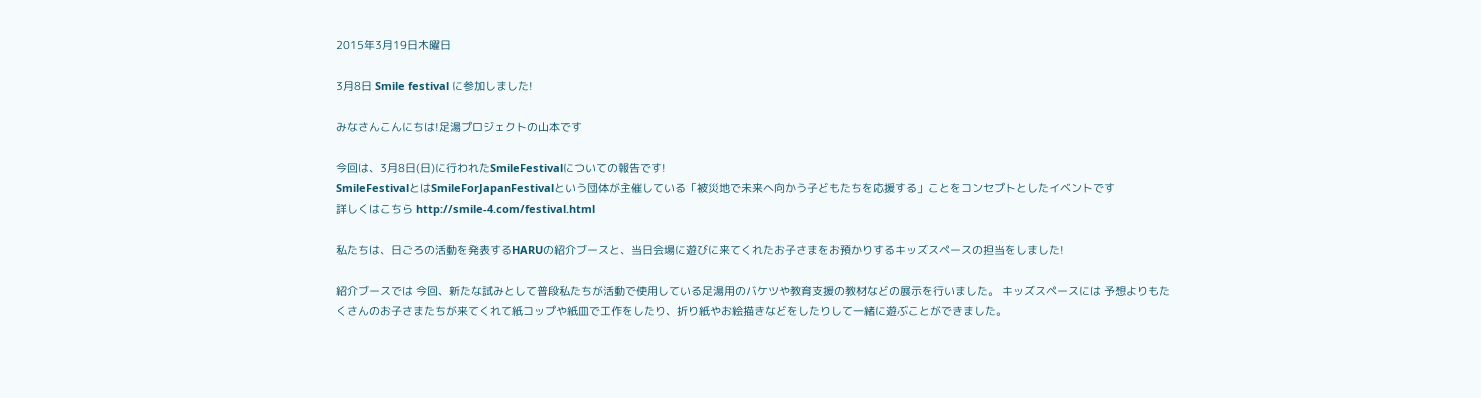2015年3月19日木曜日

3月8日 Smile festival に参加しました!

みなさんこんにちは!足湯プロジェクトの山本です

今回は、3月8日(日)に行われたSmileFestivalについての報告です!
SmileFestivalとはSmileForJapanFestivalという団体が主催している「被災地で未来へ向かう子どもたちを応援する」ことをコンセプトとしたイベントです
詳しくはこちら http://smile-4.com/festival.html

私たちは、日ごろの活動を発表するHARUの紹介ブースと、当日会場に遊びに来てくれたお子さまをお預かりするキッズスペースの担当をしました!

紹介ブースでは 今回、新たな試みとして普段私たちが活動で使用している足湯用のバケツや教育支援の教材などの展示を行いました。 キッズスペースには 予想よりもたくさんのお子さまたちが来てくれて紙コップや紙皿で工作をしたり、折り紙やお絵描きなどをしたりして一緒に遊ぶことができました。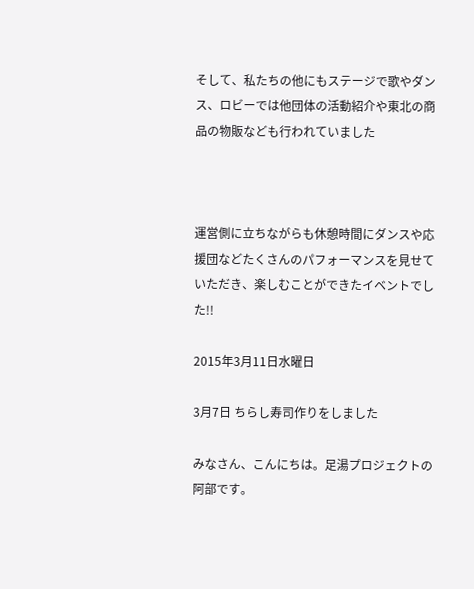そして、私たちの他にもステージで歌やダンス、ロビーでは他団体の活動紹介や東北の商品の物販なども行われていました



運営側に立ちながらも休憩時間にダンスや応援団などたくさんのパフォーマンスを見せていただき、楽しむことができたイベントでした!!

2015年3月11日水曜日

3月7日 ちらし寿司作りをしました

みなさん、こんにちは。足湯プロジェクトの阿部です。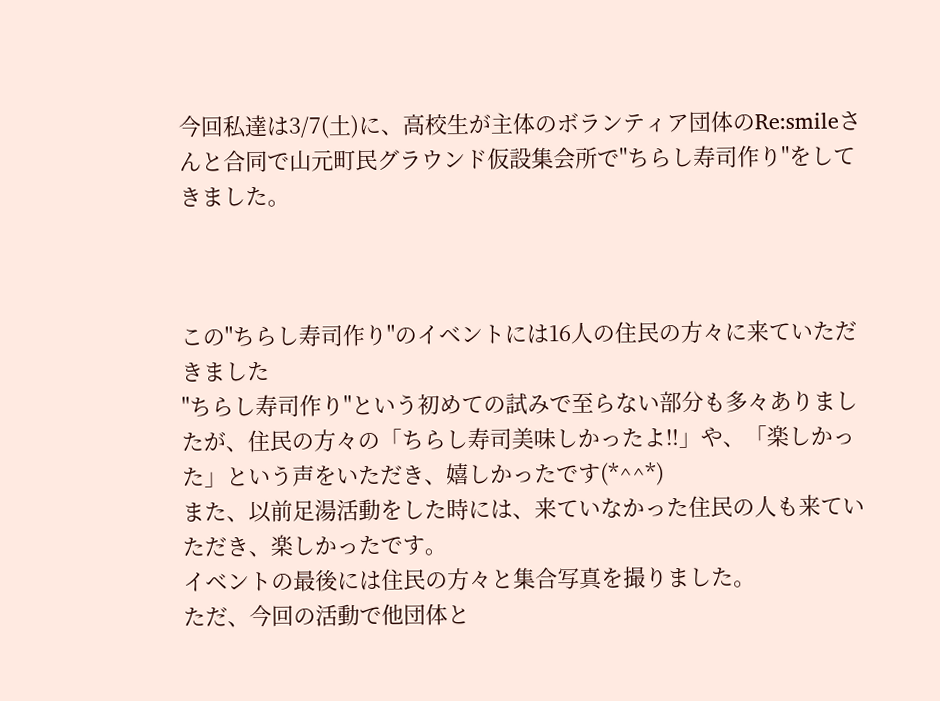今回私達は3/7(土)に、高校生が主体のボランティア団体のRe:smileさんと合同で山元町民グラウンド仮設集会所で"ちらし寿司作り"をしてきました。



この"ちらし寿司作り"のイベントには16人の住民の方々に来ていただきました
"ちらし寿司作り"という初めての試みで至らない部分も多々ありましたが、住民の方々の「ちらし寿司美味しかったよ‼」や、「楽しかった」という声をいただき、嬉しかったです(*^^*)
また、以前足湯活動をした時には、来ていなかった住民の人も来ていただき、楽しかったです。
イベントの最後には住民の方々と集合写真を撮りました。
ただ、今回の活動で他団体と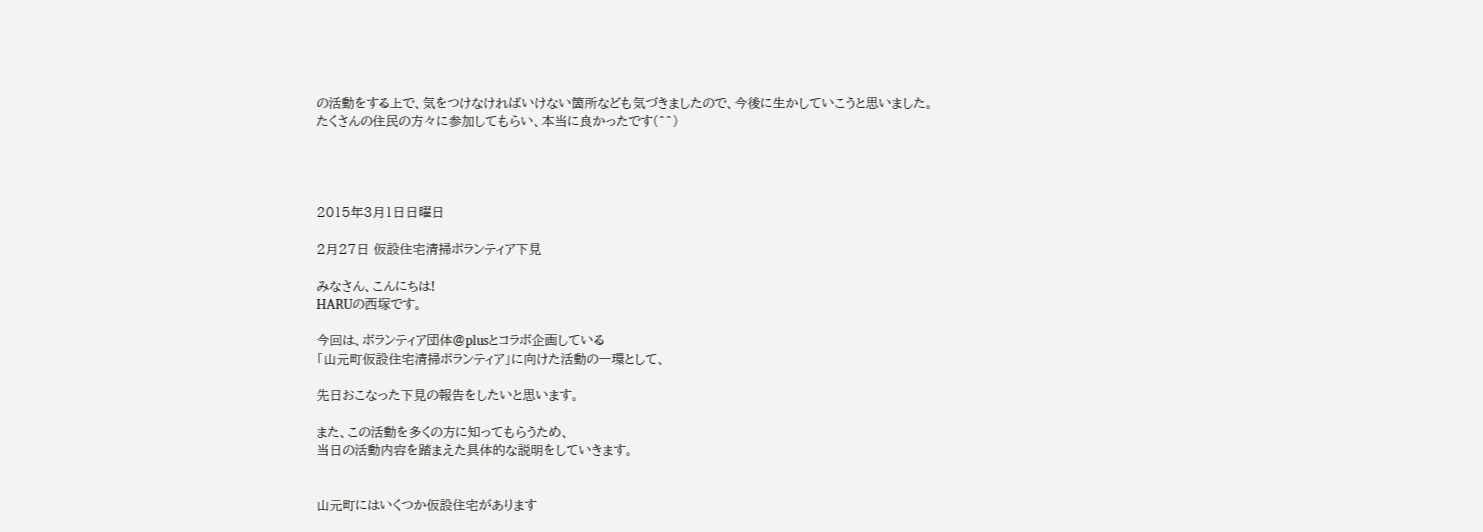の活動をする上で、気をつけなければいけない箇所なども気づきましたので、今後に生かしていこうと思いました。
たくさんの住民の方々に参加してもらい、本当に良かったです(^^)




2015年3月1日日曜日

2月27日 仮設住宅清掃ボランティア下見

みなさん、こんにちは!
HARUの西塚です。

今回は、ボランティア団体@plusとコラボ企画している
「山元町仮設住宅清掃ボランティア」に向けた活動の一環として、

先日おこなった下見の報告をしたいと思います。

また、この活動を多くの方に知ってもらうため、
当日の活動内容を踏まえた具体的な説明をしていきます。


山元町にはいくつか仮設住宅があります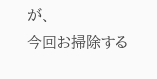が、
今回お掃除する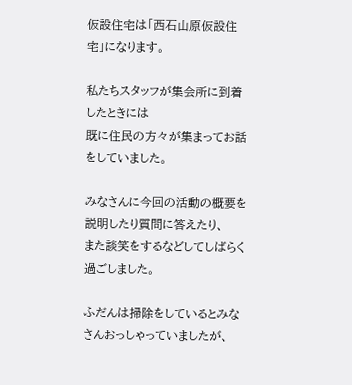仮設住宅は「西石山原仮設住宅」になります。

私たちスタッフが集会所に到着したときには
既に住民の方々が集まってお話をしていました。

みなさんに今回の活動の概要を説明したり質問に答えたり、
また談笑をするなどしてしばらく過ごしました。

ふだんは掃除をしているとみなさんおっしゃっていましたが、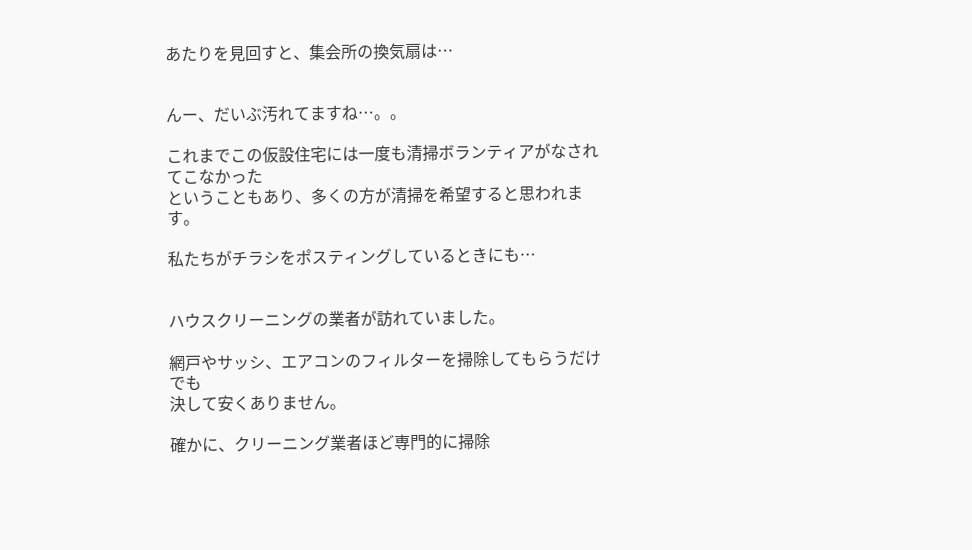あたりを見回すと、集会所の換気扇は…


んー、だいぶ汚れてますね…。。

これまでこの仮設住宅には一度も清掃ボランティアがなされてこなかった
ということもあり、多くの方が清掃を希望すると思われます。

私たちがチラシをポスティングしているときにも…


ハウスクリーニングの業者が訪れていました。

網戸やサッシ、エアコンのフィルターを掃除してもらうだけでも
決して安くありません。

確かに、クリーニング業者ほど専門的に掃除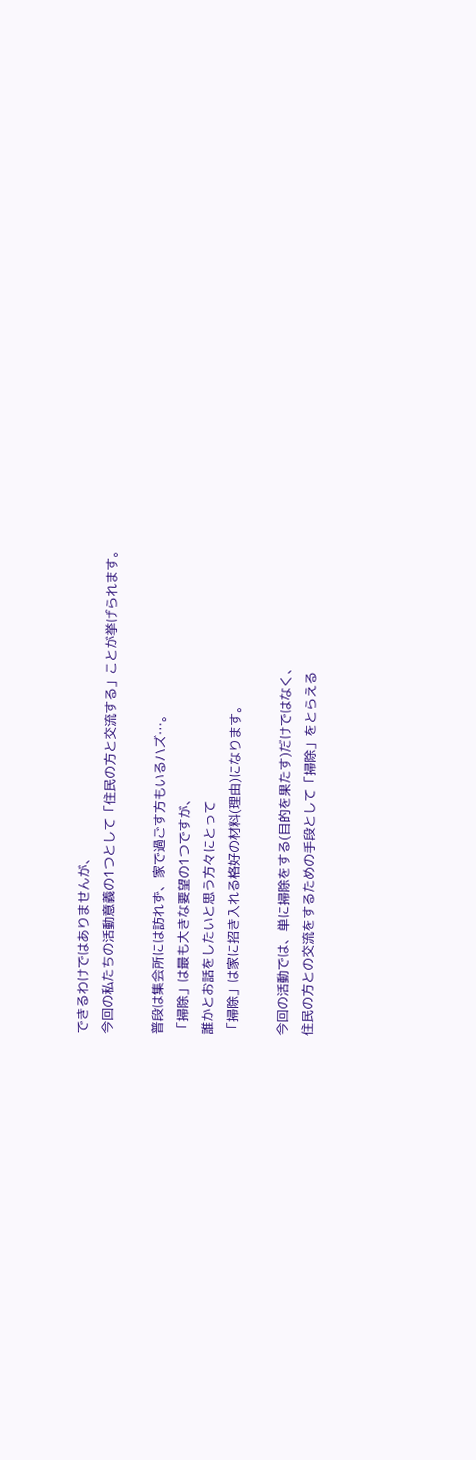できるわけではありませんが、
今回の私たちの活動意義の1つとして「住民の方と交流する」ことが挙げられます。

普段は集会所には訪れず、家で過ごす方もいるハズ…。
「掃除」は最も大きな要望の1つですが、
誰かとお話をしたいと思う方々にとって
「掃除」は家に招き入れる格好の材料(理由)になります。

今回の活動では、単に掃除をする(目的を果たす)だけではなく、
住民の方との交流をするための手段として「掃除」をとらえる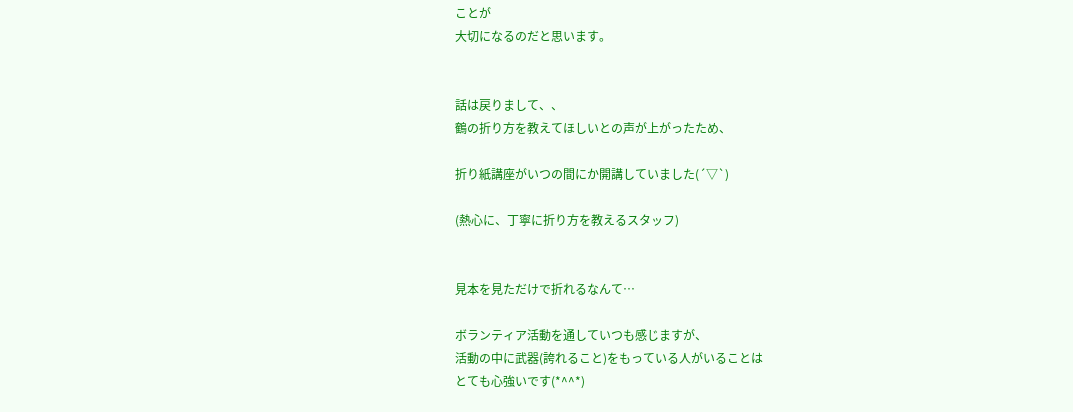ことが
大切になるのだと思います。


話は戻りまして、、
鶴の折り方を教えてほしいとの声が上がったため、

折り紙講座がいつの間にか開講していました(´▽`)

(熱心に、丁寧に折り方を教えるスタッフ)


見本を見ただけで折れるなんて…

ボランティア活動を通していつも感じますが、
活動の中に武器(誇れること)をもっている人がいることは
とても心強いです(*^^*)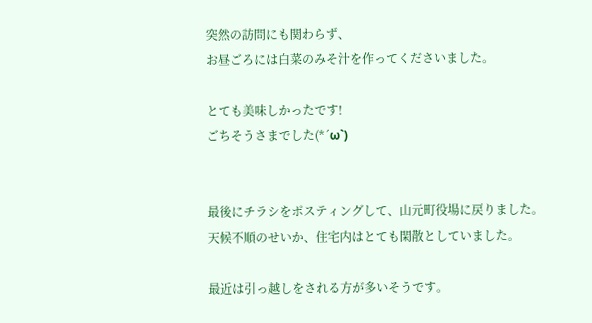突然の訪問にも関わらず、
お昼ごろには白菜のみそ汁を作ってくださいました。

とても美味しかったです!
ごちそうさまでした(*´ω`)


最後にチラシをポスティングして、山元町役場に戻りました。
天候不順のせいか、住宅内はとても閑散としていました。

最近は引っ越しをされる方が多いそうです。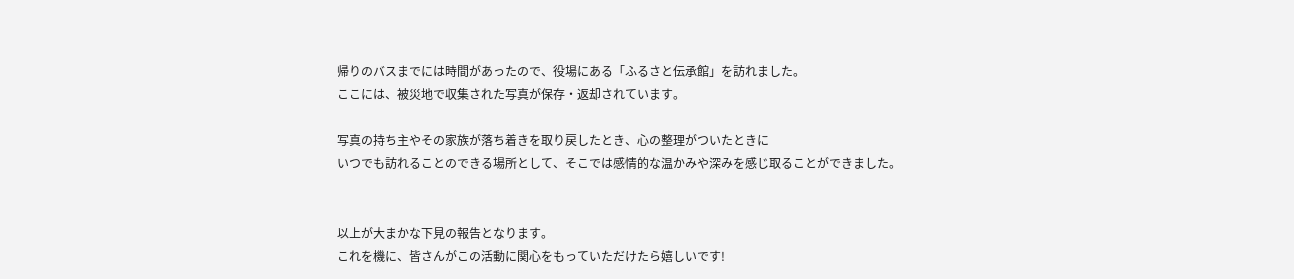帰りのバスまでには時間があったので、役場にある「ふるさと伝承館」を訪れました。
ここには、被災地で収集された写真が保存・返却されています。

写真の持ち主やその家族が落ち着きを取り戻したとき、心の整理がついたときに
いつでも訪れることのできる場所として、そこでは感情的な温かみや深みを感じ取ることができました。


以上が大まかな下見の報告となります。
これを機に、皆さんがこの活動に関心をもっていただけたら嬉しいです!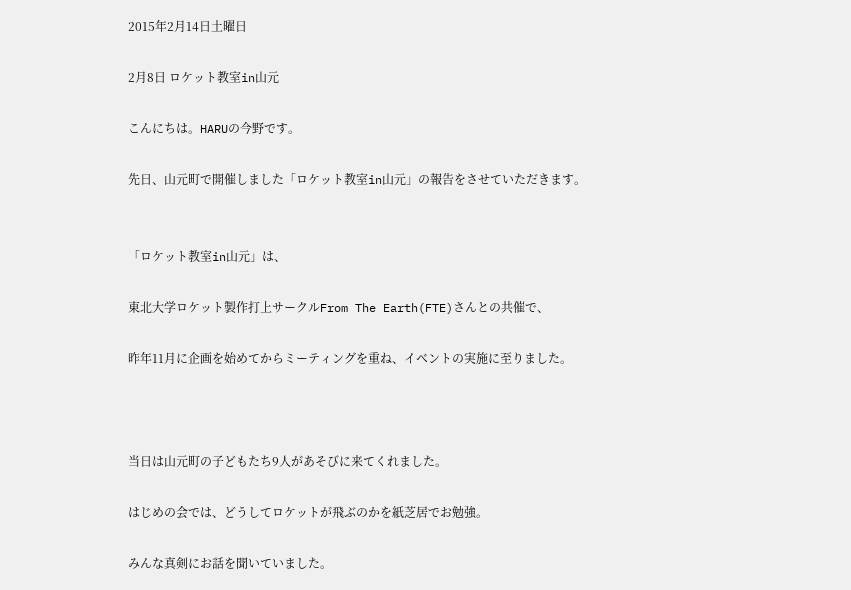2015年2月14日土曜日

2月8日 ロケット教室in山元

こんにちは。HARUの今野です。

先日、山元町で開催しました「ロケット教室in山元」の報告をさせていただきます。


「ロケット教室in山元」は、

東北大学ロケット製作打上サークルFrom The Earth(FTE)さんとの共催で、

昨年11月に企画を始めてからミーティングを重ね、イベントの実施に至りました。



当日は山元町の子どもたち9人があそびに来てくれました。

はじめの会では、どうしてロケットが飛ぶのかを紙芝居でお勉強。

みんな真剣にお話を聞いていました。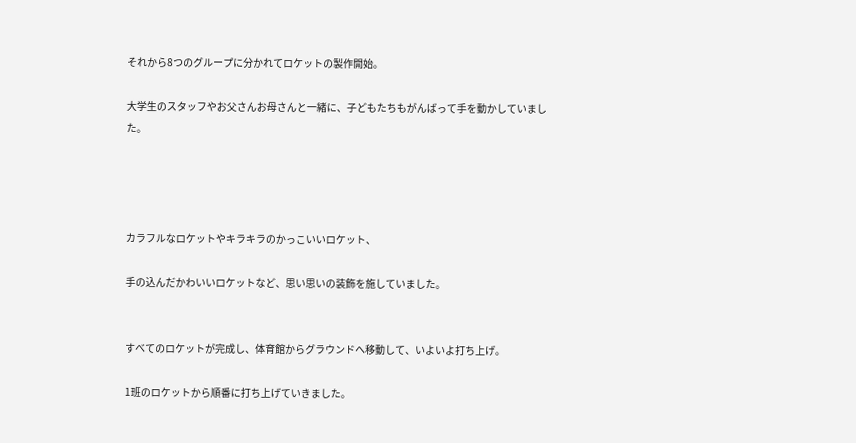それから8つのグループに分かれてロケットの製作開始。

大学生のスタッフやお父さんお母さんと一緒に、子どもたちもがんばって手を動かしていました。




カラフルなロケットやキラキラのかっこいいロケット、

手の込んだかわいいロケットなど、思い思いの装飾を施していました。


すべてのロケットが完成し、体育館からグラウンドへ移動して、いよいよ打ち上げ。

1班のロケットから順番に打ち上げていきました。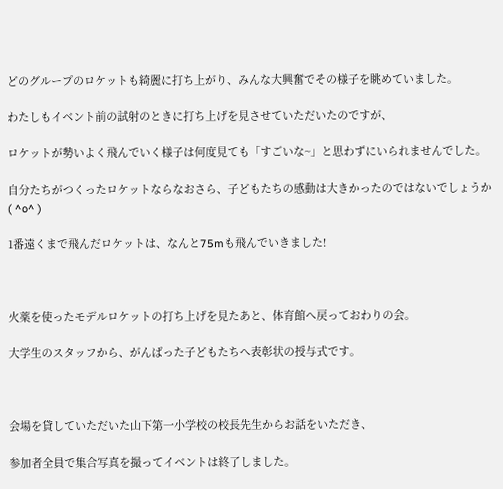どのグループのロケットも綺麗に打ち上がり、みんな大興奮でその様子を眺めていました。

わたしもイベント前の試射のときに打ち上げを見させていただいたのですが、

ロケットが勢いよく飛んでいく様子は何度見ても「すごいな~」と思わずにいられませんでした。

自分たちがつくったロケットならなおさら、子どもたちの感動は大きかったのではないでしょうか( ^o^ )

1番遠くまで飛んだロケットは、なんと75mも飛んでいきました!



火薬を使ったモデルロケットの打ち上げを見たあと、体育館へ戻っておわりの会。

大学生のスタッフから、がんばった子どもたちへ表彰状の授与式です。



会場を貸していただいた山下第一小学校の校長先生からお話をいただき、

参加者全員で集合写真を撮ってイベントは終了しました。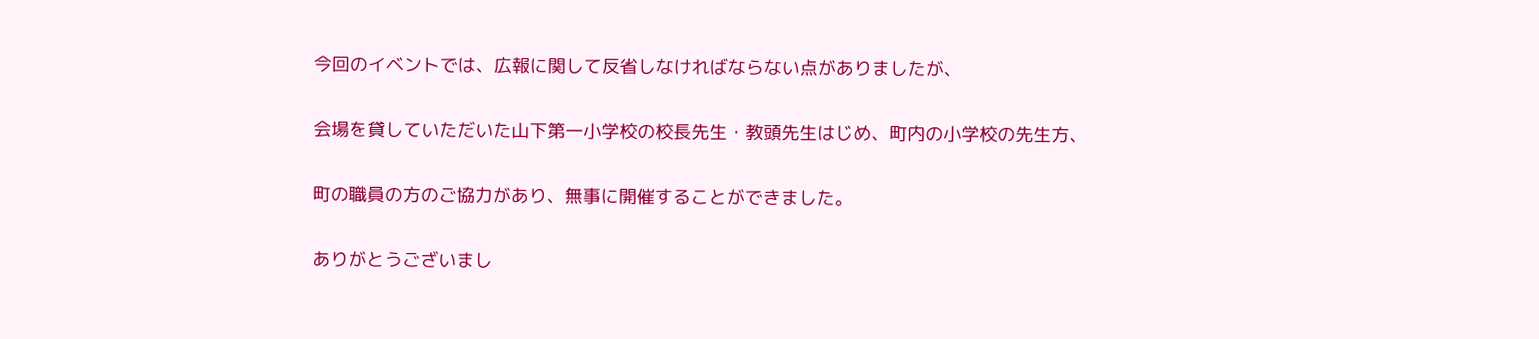今回のイベントでは、広報に関して反省しなければならない点がありましたが、

会場を貸していただいた山下第一小学校の校長先生・教頭先生はじめ、町内の小学校の先生方、

町の職員の方のご協力があり、無事に開催することができました。

ありがとうございまし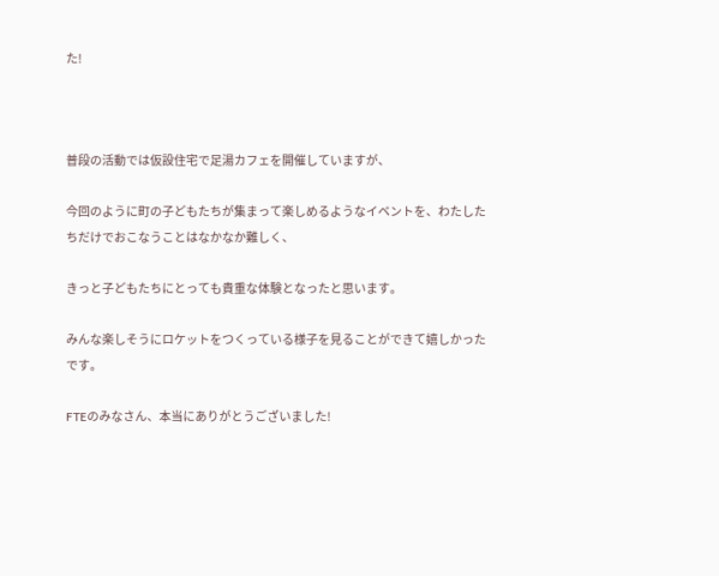た!



普段の活動では仮設住宅で足湯カフェを開催していますが、

今回のように町の子どもたちが集まって楽しめるようなイベントを、わたしたちだけでおこなうことはなかなか難しく、

きっと子どもたちにとっても貴重な体験となったと思います。

みんな楽しそうにロケットをつくっている様子を見ることができて嬉しかったです。

FTEのみなさん、本当にありがとうございました!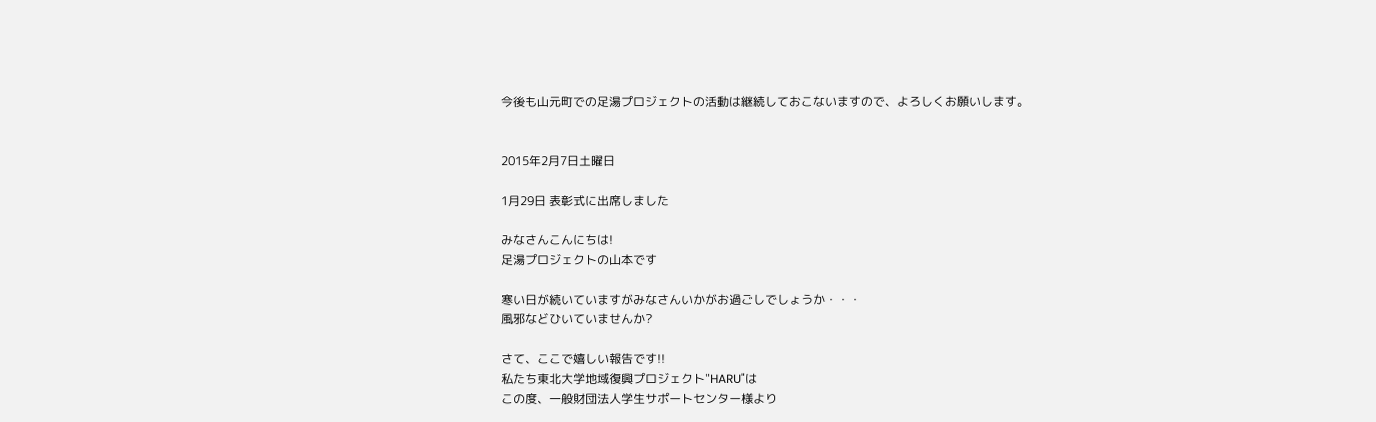今後も山元町での足湯プロジェクトの活動は継続しておこないますので、よろしくお願いします。


2015年2月7日土曜日

1月29日 表彰式に出席しました

みなさんこんにちは!
足湯プロジェクトの山本です

寒い日が続いていますがみなさんいかがお過ごしでしょうか・・・
風邪などひいていませんか?

さて、ここで嬉しい報告です!!
私たち東北大学地域復興プロジェクト"HARU"は
この度、一般財団法人学生サポートセンター様より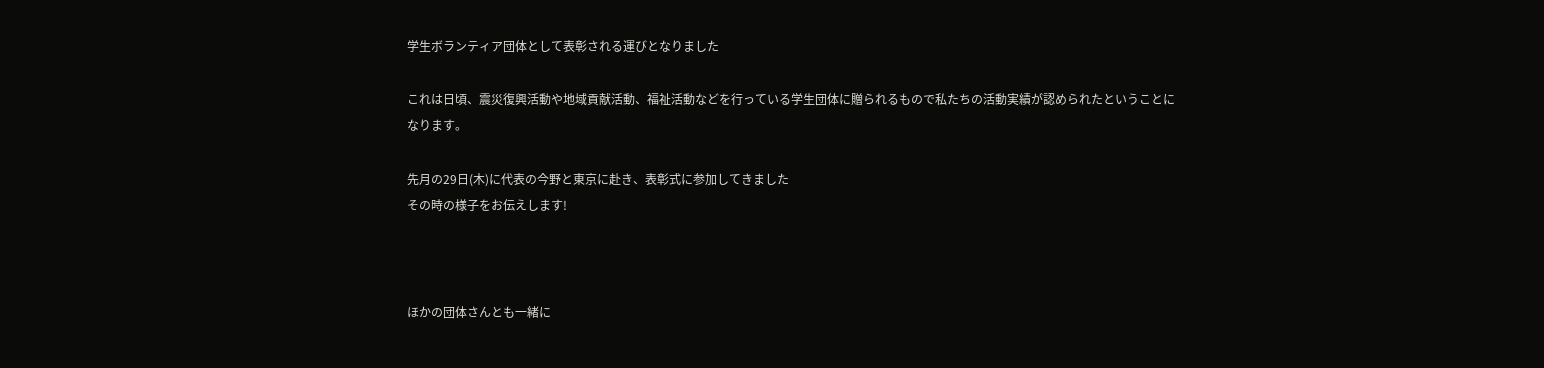学生ボランティア団体として表彰される運びとなりました

これは日頃、震災復興活動や地域貢献活動、福祉活動などを行っている学生団体に贈られるもので私たちの活動実績が認められたということになります。

先月の29日(木)に代表の今野と東京に赴き、表彰式に参加してきました
その時の様子をお伝えします!



ほかの団体さんとも一緒に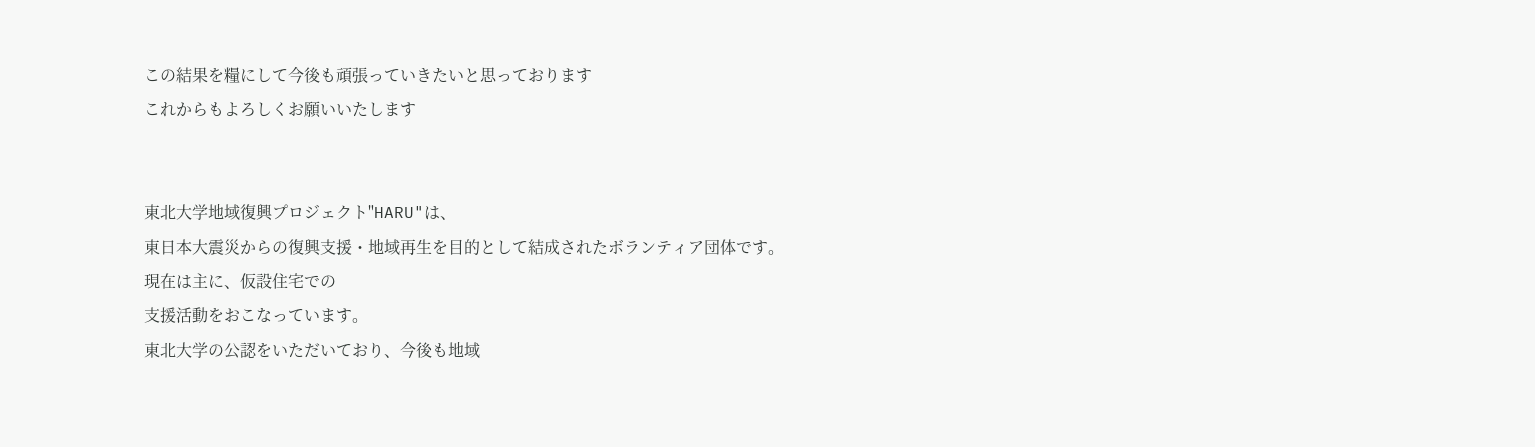この結果を糧にして今後も頑張っていきたいと思っております
これからもよろしくお願いいたします


東北大学地域復興プロジェクト"HARU"は、
東日本大震災からの復興支援・地域再生を目的として結成されたボランティア団体です。
現在は主に、仮設住宅での
支援活動をおこなっています。
東北大学の公認をいただいており、今後も地域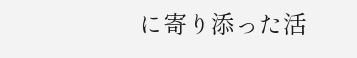に寄り添った活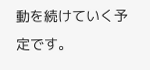動を続けていく予定です。